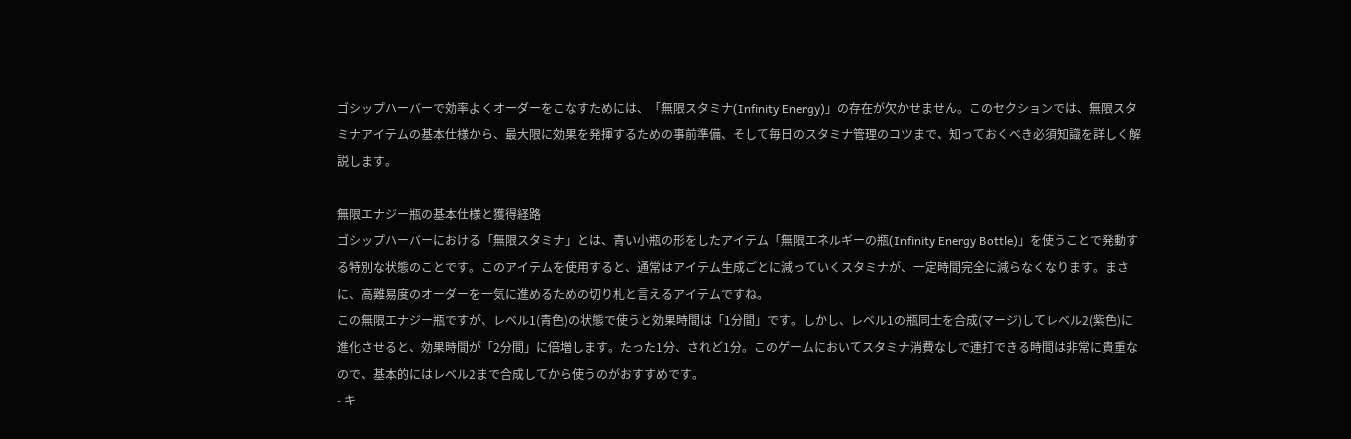ゴシップハーバーで効率よくオーダーをこなすためには、「無限スタミナ(Infinity Energy)」の存在が欠かせません。このセクションでは、無限スタミナアイテムの基本仕様から、最大限に効果を発揮するための事前準備、そして毎日のスタミナ管理のコツまで、知っておくべき必須知識を詳しく解説します。

無限エナジー瓶の基本仕様と獲得経路
ゴシップハーバーにおける「無限スタミナ」とは、青い小瓶の形をしたアイテム「無限エネルギーの瓶(Infinity Energy Bottle)」を使うことで発動する特別な状態のことです。このアイテムを使用すると、通常はアイテム生成ごとに減っていくスタミナが、一定時間完全に減らなくなります。まさに、高難易度のオーダーを一気に進めるための切り札と言えるアイテムですね。
この無限エナジー瓶ですが、レベル1(青色)の状態で使うと効果時間は「1分間」です。しかし、レベル1の瓶同士を合成(マージ)してレベル2(紫色)に進化させると、効果時間が「2分間」に倍増します。たった1分、されど1分。このゲームにおいてスタミナ消費なしで連打できる時間は非常に貴重なので、基本的にはレベル2まで合成してから使うのがおすすめです。
- キ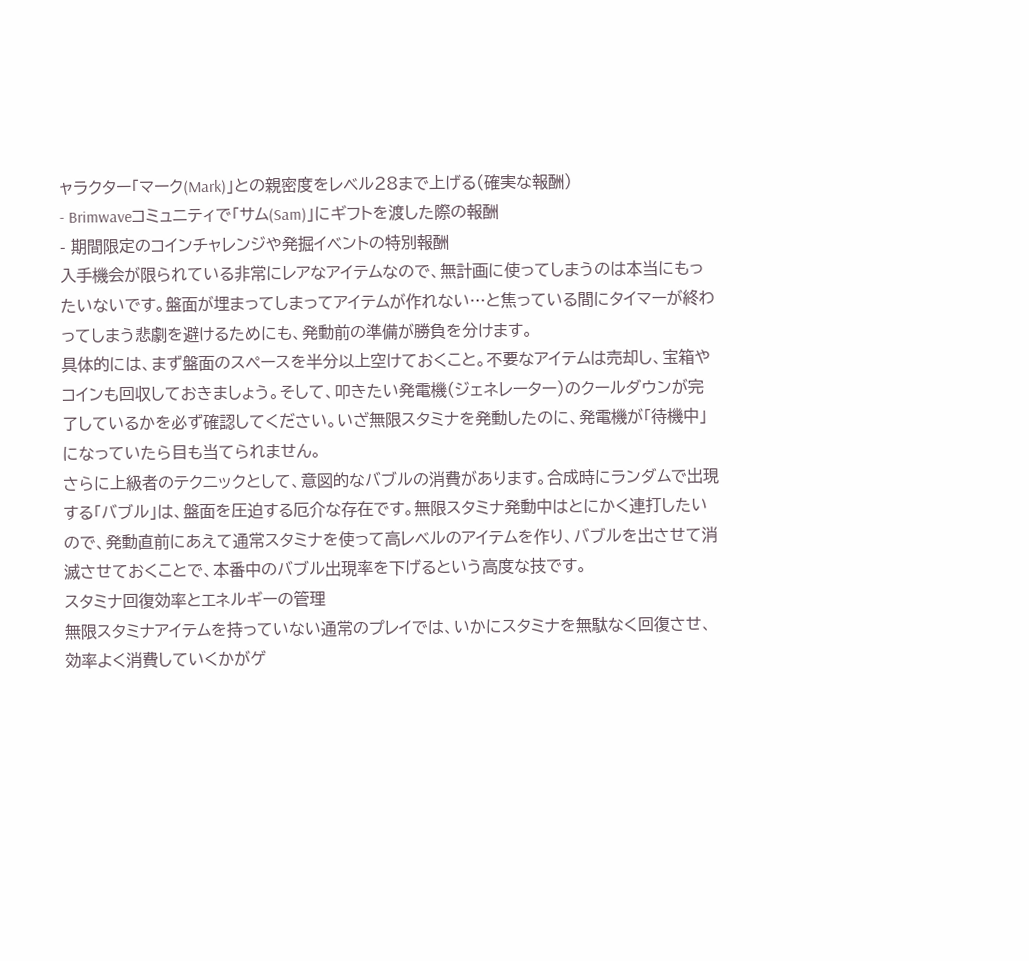ャラクター「マーク(Mark)」との親密度をレベル28まで上げる(確実な報酬)
- Brimwaveコミュニティで「サム(Sam)」にギフトを渡した際の報酬
- 期間限定のコインチャレンジや発掘イベントの特別報酬
入手機会が限られている非常にレアなアイテムなので、無計画に使ってしまうのは本当にもったいないです。盤面が埋まってしまってアイテムが作れない…と焦っている間にタイマーが終わってしまう悲劇を避けるためにも、発動前の準備が勝負を分けます。
具体的には、まず盤面のスペースを半分以上空けておくこと。不要なアイテムは売却し、宝箱やコインも回収しておきましょう。そして、叩きたい発電機(ジェネレーター)のクールダウンが完了しているかを必ず確認してください。いざ無限スタミナを発動したのに、発電機が「待機中」になっていたら目も当てられません。
さらに上級者のテクニックとして、意図的なバブルの消費があります。合成時にランダムで出現する「バブル」は、盤面を圧迫する厄介な存在です。無限スタミナ発動中はとにかく連打したいので、発動直前にあえて通常スタミナを使って高レベルのアイテムを作り、バブルを出させて消滅させておくことで、本番中のバブル出現率を下げるという高度な技です。
スタミナ回復効率とエネルギーの管理
無限スタミナアイテムを持っていない通常のプレイでは、いかにスタミナを無駄なく回復させ、効率よく消費していくかがゲ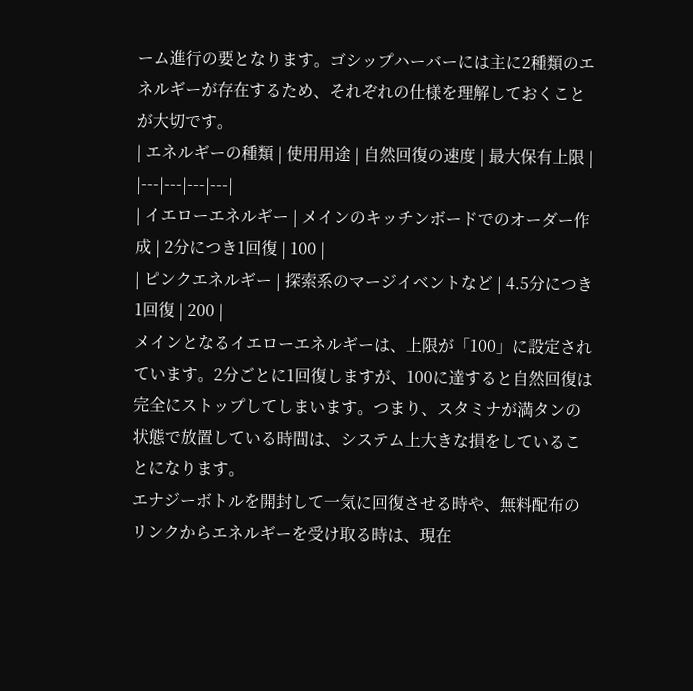ーム進行の要となります。ゴシップハーバーには主に2種類のエネルギーが存在するため、それぞれの仕様を理解しておくことが大切です。
| エネルギーの種類 | 使用用途 | 自然回復の速度 | 最大保有上限 |
|---|---|---|---|
| イエローエネルギー | メインのキッチンボードでのオーダー作成 | 2分につき1回復 | 100 |
| ピンクエネルギー | 探索系のマージイベントなど | 4.5分につき1回復 | 200 |
メインとなるイエローエネルギーは、上限が「100」に設定されています。2分ごとに1回復しますが、100に達すると自然回復は完全にストップしてしまいます。つまり、スタミナが満タンの状態で放置している時間は、システム上大きな損をしていることになります。
エナジーボトルを開封して一気に回復させる時や、無料配布のリンクからエネルギーを受け取る時は、現在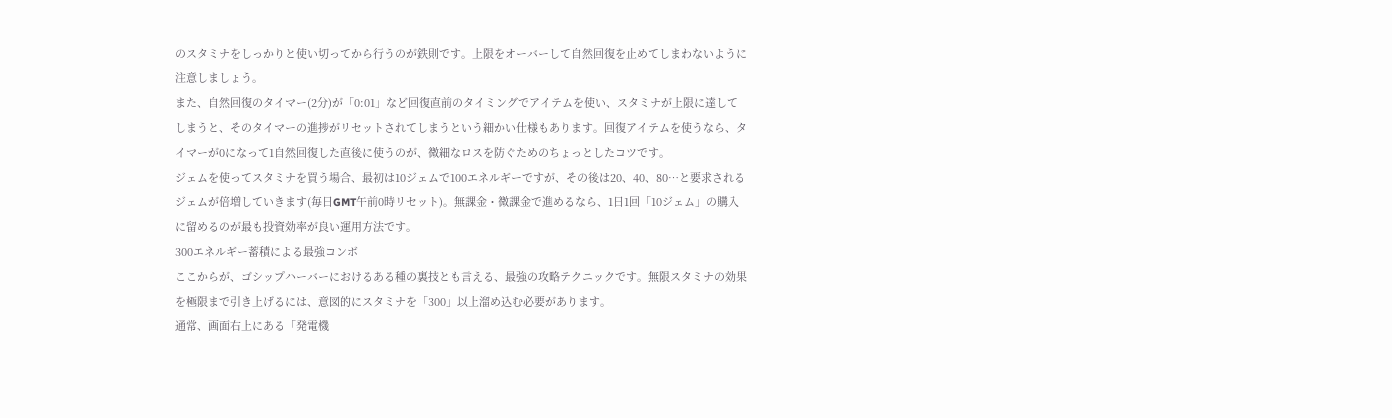のスタミナをしっかりと使い切ってから行うのが鉄則です。上限をオーバーして自然回復を止めてしまわないように注意しましょう。
また、自然回復のタイマー(2分)が「0:01」など回復直前のタイミングでアイテムを使い、スタミナが上限に達してしまうと、そのタイマーの進捗がリセットされてしまうという細かい仕様もあります。回復アイテムを使うなら、タイマーが0になって1自然回復した直後に使うのが、微細なロスを防ぐためのちょっとしたコツです。
ジェムを使ってスタミナを買う場合、最初は10ジェムで100エネルギーですが、その後は20、40、80…と要求されるジェムが倍増していきます(毎日GMT午前0時リセット)。無課金・微課金で進めるなら、1日1回「10ジェム」の購入に留めるのが最も投資効率が良い運用方法です。
300エネルギー蓄積による最強コンボ
ここからが、ゴシップハーバーにおけるある種の裏技とも言える、最強の攻略テクニックです。無限スタミナの効果を極限まで引き上げるには、意図的にスタミナを「300」以上溜め込む必要があります。
通常、画面右上にある「発電機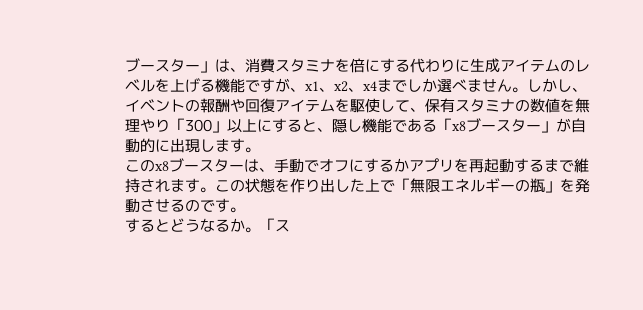ブースター」は、消費スタミナを倍にする代わりに生成アイテムのレベルを上げる機能ですが、x1、x2、x4までしか選べません。しかし、イベントの報酬や回復アイテムを駆使して、保有スタミナの数値を無理やり「300」以上にすると、隠し機能である「x8ブースター」が自動的に出現します。
このx8ブースターは、手動でオフにするかアプリを再起動するまで維持されます。この状態を作り出した上で「無限エネルギーの瓶」を発動させるのです。
するとどうなるか。「ス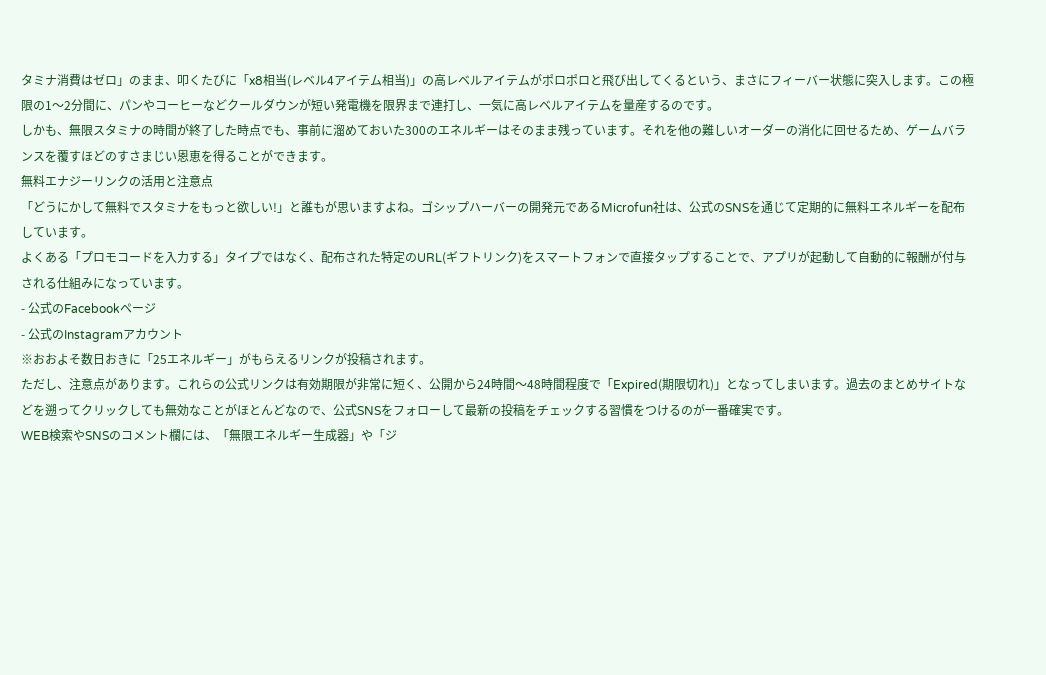タミナ消費はゼロ」のまま、叩くたびに「x8相当(レベル4アイテム相当)」の高レベルアイテムがポロポロと飛び出してくるという、まさにフィーバー状態に突入します。この極限の1〜2分間に、パンやコーヒーなどクールダウンが短い発電機を限界まで連打し、一気に高レベルアイテムを量産するのです。
しかも、無限スタミナの時間が終了した時点でも、事前に溜めておいた300のエネルギーはそのまま残っています。それを他の難しいオーダーの消化に回せるため、ゲームバランスを覆すほどのすさまじい恩恵を得ることができます。
無料エナジーリンクの活用と注意点
「どうにかして無料でスタミナをもっと欲しい!」と誰もが思いますよね。ゴシップハーバーの開発元であるMicrofun社は、公式のSNSを通じて定期的に無料エネルギーを配布しています。
よくある「プロモコードを入力する」タイプではなく、配布された特定のURL(ギフトリンク)をスマートフォンで直接タップすることで、アプリが起動して自動的に報酬が付与される仕組みになっています。
- 公式のFacebookページ
- 公式のInstagramアカウント
※おおよそ数日おきに「25エネルギー」がもらえるリンクが投稿されます。
ただし、注意点があります。これらの公式リンクは有効期限が非常に短く、公開から24時間〜48時間程度で「Expired(期限切れ)」となってしまいます。過去のまとめサイトなどを遡ってクリックしても無効なことがほとんどなので、公式SNSをフォローして最新の投稿をチェックする習慣をつけるのが一番確実です。
WEB検索やSNSのコメント欄には、「無限エネルギー生成器」や「ジ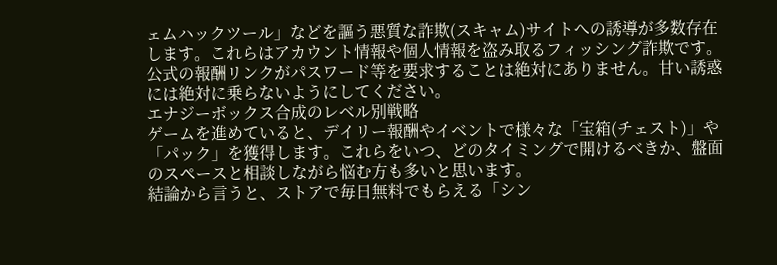ェムハックツール」などを謳う悪質な詐欺(スキャム)サイトへの誘導が多数存在します。これらはアカウント情報や個人情報を盗み取るフィッシング詐欺です。公式の報酬リンクがパスワード等を要求することは絶対にありません。甘い誘惑には絶対に乗らないようにしてください。
エナジーボックス合成のレベル別戦略
ゲームを進めていると、デイリー報酬やイベントで様々な「宝箱(チェスト)」や「パック」を獲得します。これらをいつ、どのタイミングで開けるべきか、盤面のスペースと相談しながら悩む方も多いと思います。
結論から言うと、ストアで毎日無料でもらえる「シン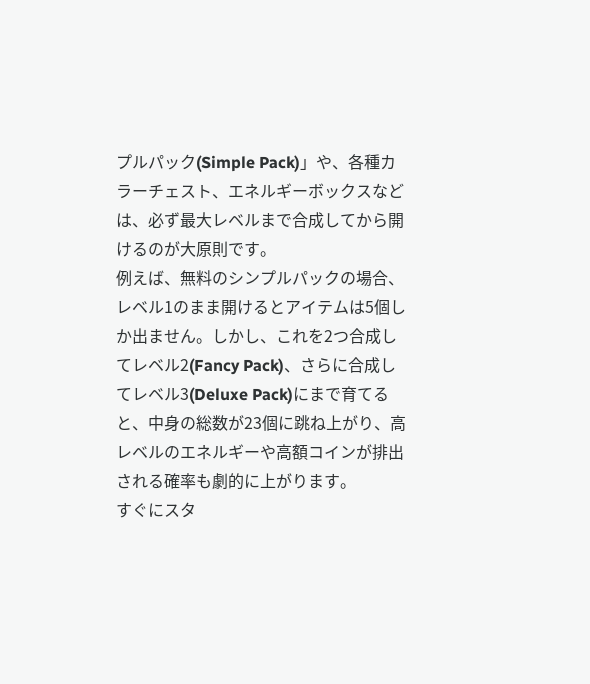プルパック(Simple Pack)」や、各種カラーチェスト、エネルギーボックスなどは、必ず最大レベルまで合成してから開けるのが大原則です。
例えば、無料のシンプルパックの場合、レベル1のまま開けるとアイテムは5個しか出ません。しかし、これを2つ合成してレベル2(Fancy Pack)、さらに合成してレベル3(Deluxe Pack)にまで育てると、中身の総数が23個に跳ね上がり、高レベルのエネルギーや高額コインが排出される確率も劇的に上がります。
すぐにスタ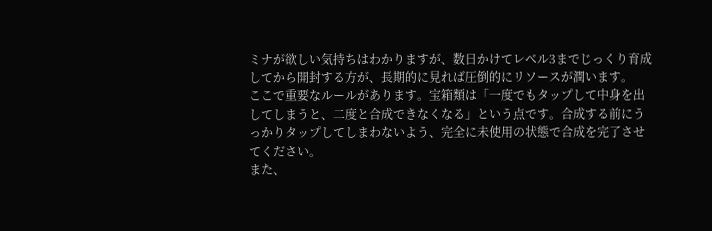ミナが欲しい気持ちはわかりますが、数日かけてレベル3までじっくり育成してから開封する方が、長期的に見れば圧倒的にリソースが潤います。
ここで重要なルールがあります。宝箱類は「一度でもタップして中身を出してしまうと、二度と合成できなくなる」という点です。合成する前にうっかりタップしてしまわないよう、完全に未使用の状態で合成を完了させてください。
また、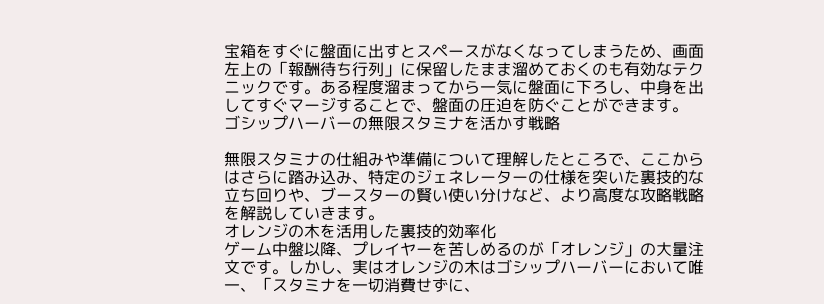宝箱をすぐに盤面に出すとスペースがなくなってしまうため、画面左上の「報酬待ち行列」に保留したまま溜めておくのも有効なテクニックです。ある程度溜まってから一気に盤面に下ろし、中身を出してすぐマージすることで、盤面の圧迫を防ぐことができます。
ゴシップハーバーの無限スタミナを活かす戦略

無限スタミナの仕組みや準備について理解したところで、ここからはさらに踏み込み、特定のジェネレーターの仕様を突いた裏技的な立ち回りや、ブースターの賢い使い分けなど、より高度な攻略戦略を解説していきます。
オレンジの木を活用した裏技的効率化
ゲーム中盤以降、プレイヤーを苦しめるのが「オレンジ」の大量注文です。しかし、実はオレンジの木はゴシップハーバーにおいて唯一、「スタミナを一切消費せずに、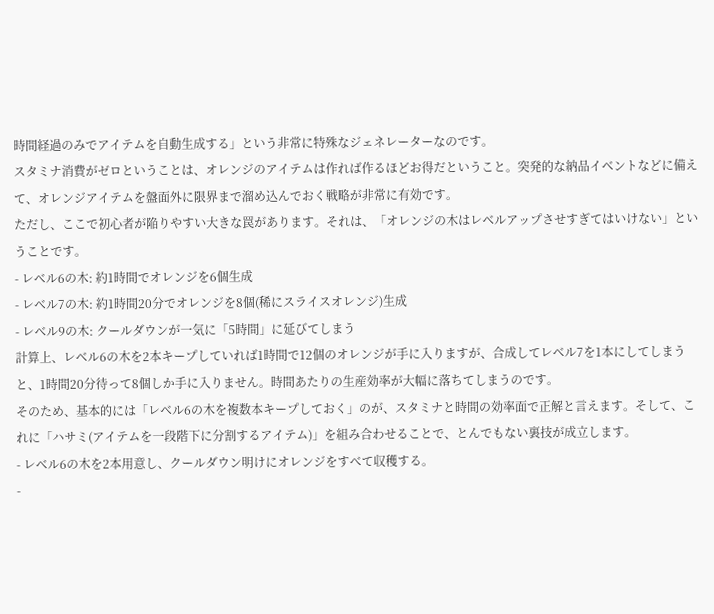時間経過のみでアイテムを自動生成する」という非常に特殊なジェネレーターなのです。
スタミナ消費がゼロということは、オレンジのアイテムは作れば作るほどお得だということ。突発的な納品イベントなどに備えて、オレンジアイテムを盤面外に限界まで溜め込んでおく戦略が非常に有効です。
ただし、ここで初心者が陥りやすい大きな罠があります。それは、「オレンジの木はレベルアップさせすぎてはいけない」ということです。
- レベル6の木: 約1時間でオレンジを6個生成
- レベル7の木: 約1時間20分でオレンジを8個(稀にスライスオレンジ)生成
- レベル9の木: クールダウンが一気に「5時間」に延びてしまう
計算上、レベル6の木を2本キープしていれば1時間で12個のオレンジが手に入りますが、合成してレベル7を1本にしてしまうと、1時間20分待って8個しか手に入りません。時間あたりの生産効率が大幅に落ちてしまうのです。
そのため、基本的には「レベル6の木を複数本キープしておく」のが、スタミナと時間の効率面で正解と言えます。そして、これに「ハサミ(アイテムを一段階下に分割するアイテム)」を組み合わせることで、とんでもない裏技が成立します。
- レベル6の木を2本用意し、クールダウン明けにオレンジをすべて収穫する。
-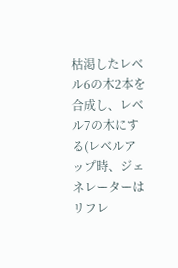枯渇したレベル6の木2本を合成し、レベル7の木にする(レベルアップ時、ジェネレーターはリフレ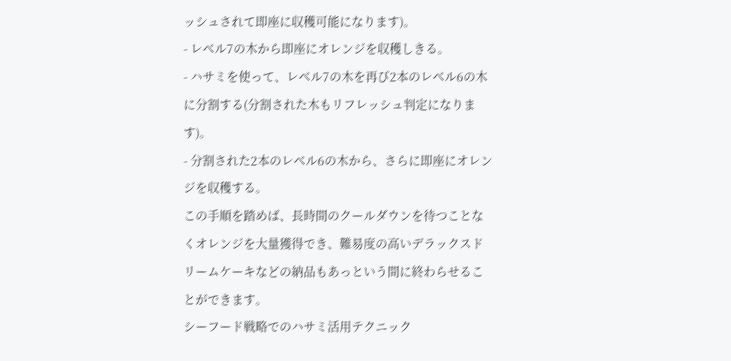ッシュされて即座に収穫可能になります)。
- レベル7の木から即座にオレンジを収穫しきる。
- ハサミを使って、レベル7の木を再び2本のレベル6の木に分割する(分割された木もリフレッシュ判定になります)。
- 分割された2本のレベル6の木から、さらに即座にオレンジを収穫する。
この手順を踏めば、長時間のクールダウンを待つことなくオレンジを大量獲得でき、難易度の高いデラックスドリームケーキなどの納品もあっという間に終わらせることができます。
シーフード戦略でのハサミ活用テクニック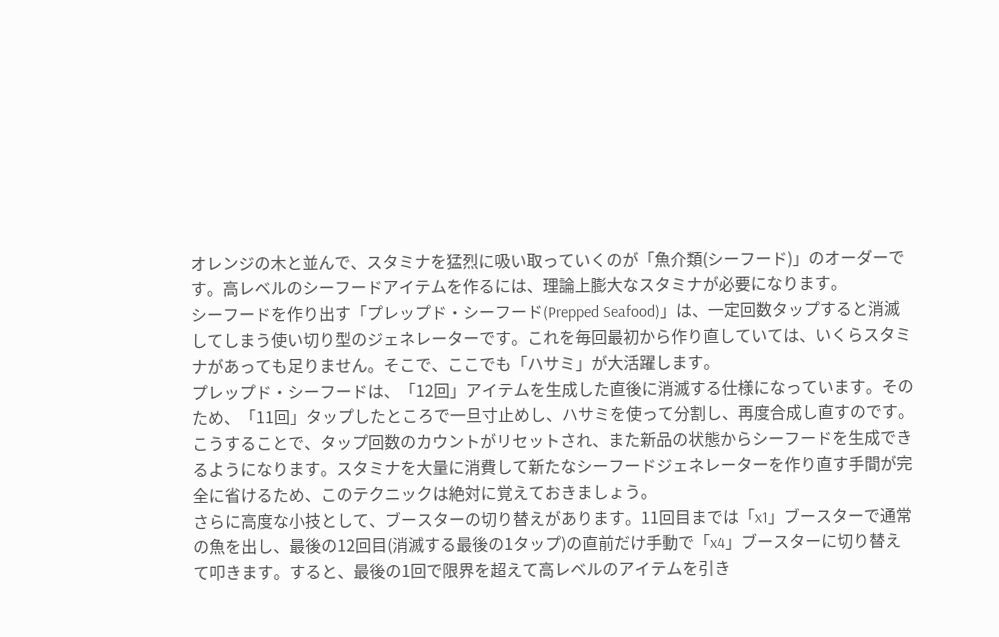オレンジの木と並んで、スタミナを猛烈に吸い取っていくのが「魚介類(シーフード)」のオーダーです。高レベルのシーフードアイテムを作るには、理論上膨大なスタミナが必要になります。
シーフードを作り出す「プレップド・シーフード(Prepped Seafood)」は、一定回数タップすると消滅してしまう使い切り型のジェネレーターです。これを毎回最初から作り直していては、いくらスタミナがあっても足りません。そこで、ここでも「ハサミ」が大活躍します。
プレップド・シーフードは、「12回」アイテムを生成した直後に消滅する仕様になっています。そのため、「11回」タップしたところで一旦寸止めし、ハサミを使って分割し、再度合成し直すのです。
こうすることで、タップ回数のカウントがリセットされ、また新品の状態からシーフードを生成できるようになります。スタミナを大量に消費して新たなシーフードジェネレーターを作り直す手間が完全に省けるため、このテクニックは絶対に覚えておきましょう。
さらに高度な小技として、ブースターの切り替えがあります。11回目までは「x1」ブースターで通常の魚を出し、最後の12回目(消滅する最後の1タップ)の直前だけ手動で「x4」ブースターに切り替えて叩きます。すると、最後の1回で限界を超えて高レベルのアイテムを引き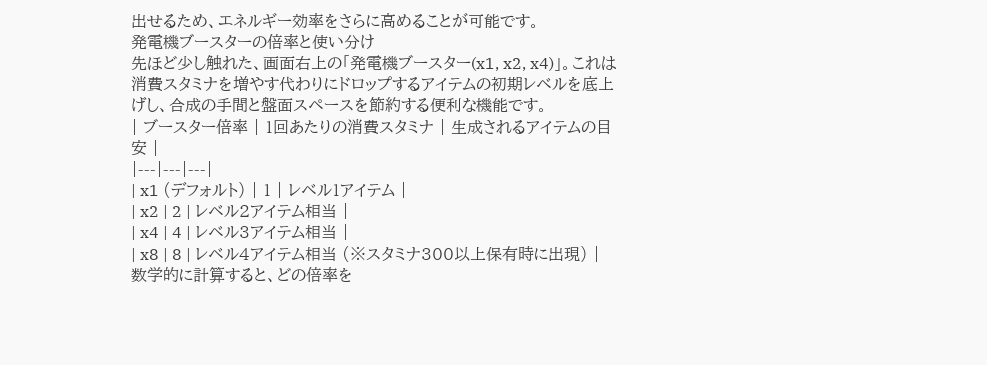出せるため、エネルギー効率をさらに高めることが可能です。
発電機ブースターの倍率と使い分け
先ほど少し触れた、画面右上の「発電機ブースター(x1, x2, x4)」。これは消費スタミナを増やす代わりにドロップするアイテムの初期レベルを底上げし、合成の手間と盤面スペースを節約する便利な機能です。
| ブースター倍率 | 1回あたりの消費スタミナ | 生成されるアイテムの目安 |
|---|---|---|
| x1 (デフォルト) | 1 | レベル1アイテム |
| x2 | 2 | レベル2アイテム相当 |
| x4 | 4 | レベル3アイテム相当 |
| x8 | 8 | レベル4アイテム相当 (※スタミナ300以上保有時に出現) |
数学的に計算すると、どの倍率を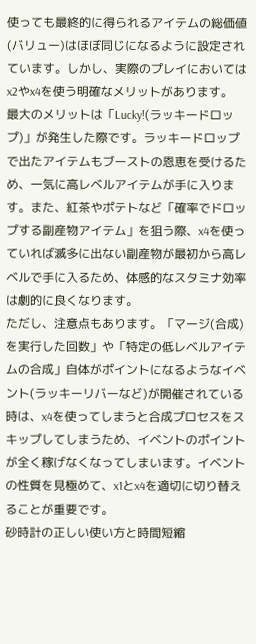使っても最終的に得られるアイテムの総価値(バリュー)はほぼ同じになるように設定されています。しかし、実際のプレイにおいてはx2やx4を使う明確なメリットがあります。
最大のメリットは「Lucky!(ラッキードロップ)」が発生した際です。ラッキードロップで出たアイテムもブーストの恩恵を受けるため、一気に高レベルアイテムが手に入ります。また、紅茶やポテトなど「確率でドロップする副産物アイテム」を狙う際、x4を使っていれば滅多に出ない副産物が最初から高レベルで手に入るため、体感的なスタミナ効率は劇的に良くなります。
ただし、注意点もあります。「マージ(合成)を実行した回数」や「特定の低レベルアイテムの合成」自体がポイントになるようなイベント(ラッキーリバーなど)が開催されている時は、x4を使ってしまうと合成プロセスをスキップしてしまうため、イベントのポイントが全く稼げなくなってしまいます。イベントの性質を見極めて、x1とx4を適切に切り替えることが重要です。
砂時計の正しい使い方と時間短縮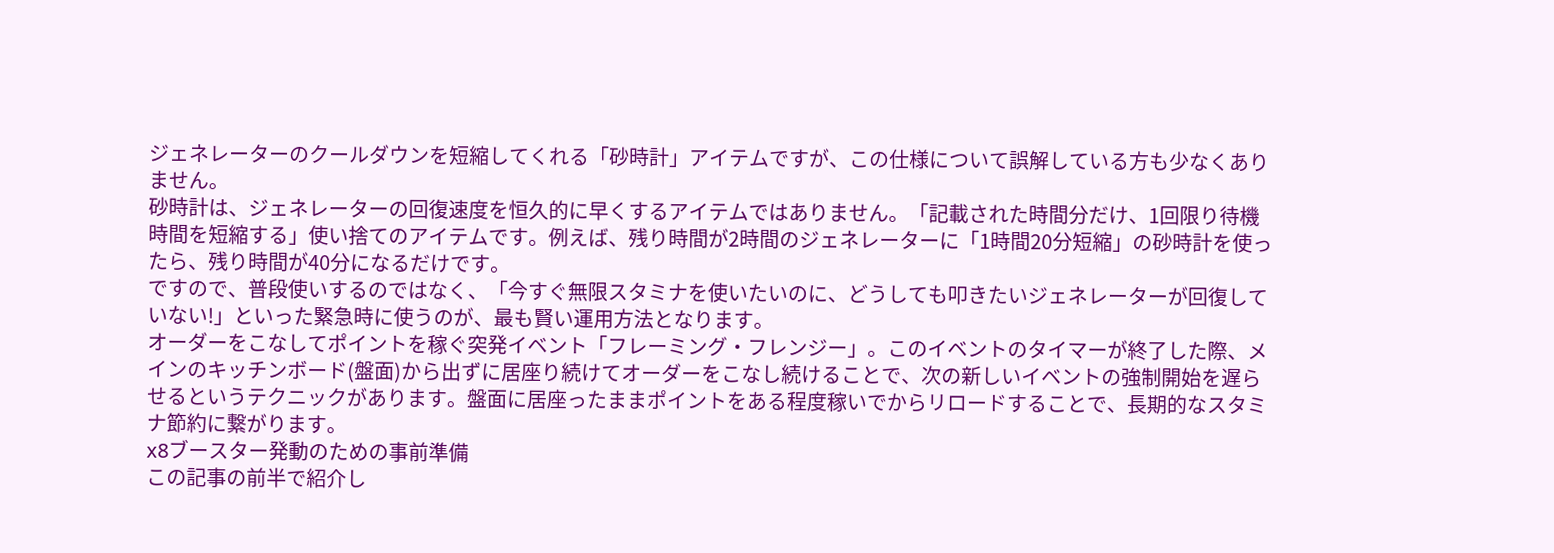ジェネレーターのクールダウンを短縮してくれる「砂時計」アイテムですが、この仕様について誤解している方も少なくありません。
砂時計は、ジェネレーターの回復速度を恒久的に早くするアイテムではありません。「記載された時間分だけ、1回限り待機時間を短縮する」使い捨てのアイテムです。例えば、残り時間が2時間のジェネレーターに「1時間20分短縮」の砂時計を使ったら、残り時間が40分になるだけです。
ですので、普段使いするのではなく、「今すぐ無限スタミナを使いたいのに、どうしても叩きたいジェネレーターが回復していない!」といった緊急時に使うのが、最も賢い運用方法となります。
オーダーをこなしてポイントを稼ぐ突発イベント「フレーミング・フレンジー」。このイベントのタイマーが終了した際、メインのキッチンボード(盤面)から出ずに居座り続けてオーダーをこなし続けることで、次の新しいイベントの強制開始を遅らせるというテクニックがあります。盤面に居座ったままポイントをある程度稼いでからリロードすることで、長期的なスタミナ節約に繋がります。
x8ブースター発動のための事前準備
この記事の前半で紹介し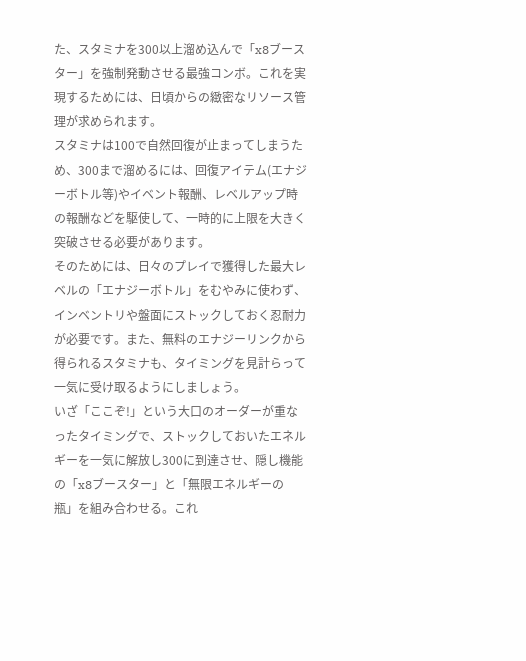た、スタミナを300以上溜め込んで「x8ブースター」を強制発動させる最強コンボ。これを実現するためには、日頃からの緻密なリソース管理が求められます。
スタミナは100で自然回復が止まってしまうため、300まで溜めるには、回復アイテム(エナジーボトル等)やイベント報酬、レベルアップ時の報酬などを駆使して、一時的に上限を大きく突破させる必要があります。
そのためには、日々のプレイで獲得した最大レベルの「エナジーボトル」をむやみに使わず、インベントリや盤面にストックしておく忍耐力が必要です。また、無料のエナジーリンクから得られるスタミナも、タイミングを見計らって一気に受け取るようにしましょう。
いざ「ここぞ!」という大口のオーダーが重なったタイミングで、ストックしておいたエネルギーを一気に解放し300に到達させ、隠し機能の「x8ブースター」と「無限エネルギーの瓶」を組み合わせる。これ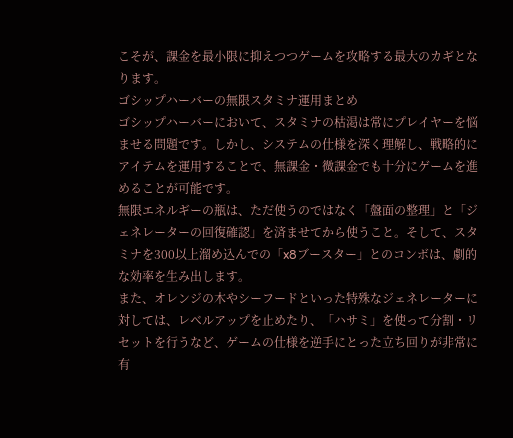こそが、課金を最小限に抑えつつゲームを攻略する最大のカギとなります。
ゴシップハーバーの無限スタミナ運用まとめ
ゴシップハーバーにおいて、スタミナの枯渇は常にプレイヤーを悩ませる問題です。しかし、システムの仕様を深く理解し、戦略的にアイテムを運用することで、無課金・微課金でも十分にゲームを進めることが可能です。
無限エネルギーの瓶は、ただ使うのではなく「盤面の整理」と「ジェネレーターの回復確認」を済ませてから使うこと。そして、スタミナを300以上溜め込んでの「x8ブースター」とのコンボは、劇的な効率を生み出します。
また、オレンジの木やシーフードといった特殊なジェネレーターに対しては、レベルアップを止めたり、「ハサミ」を使って分割・リセットを行うなど、ゲームの仕様を逆手にとった立ち回りが非常に有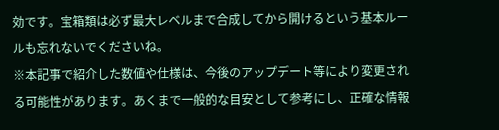効です。宝箱類は必ず最大レベルまで合成してから開けるという基本ルールも忘れないでくださいね。
※本記事で紹介した数値や仕様は、今後のアップデート等により変更される可能性があります。あくまで一般的な目安として参考にし、正確な情報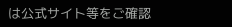は公式サイト等をご確認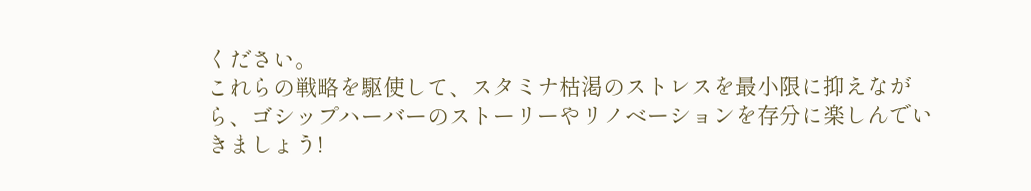ください。
これらの戦略を駆使して、スタミナ枯渇のストレスを最小限に抑えながら、ゴシップハーバーのストーリーやリノベーションを存分に楽しんでいきましょう!